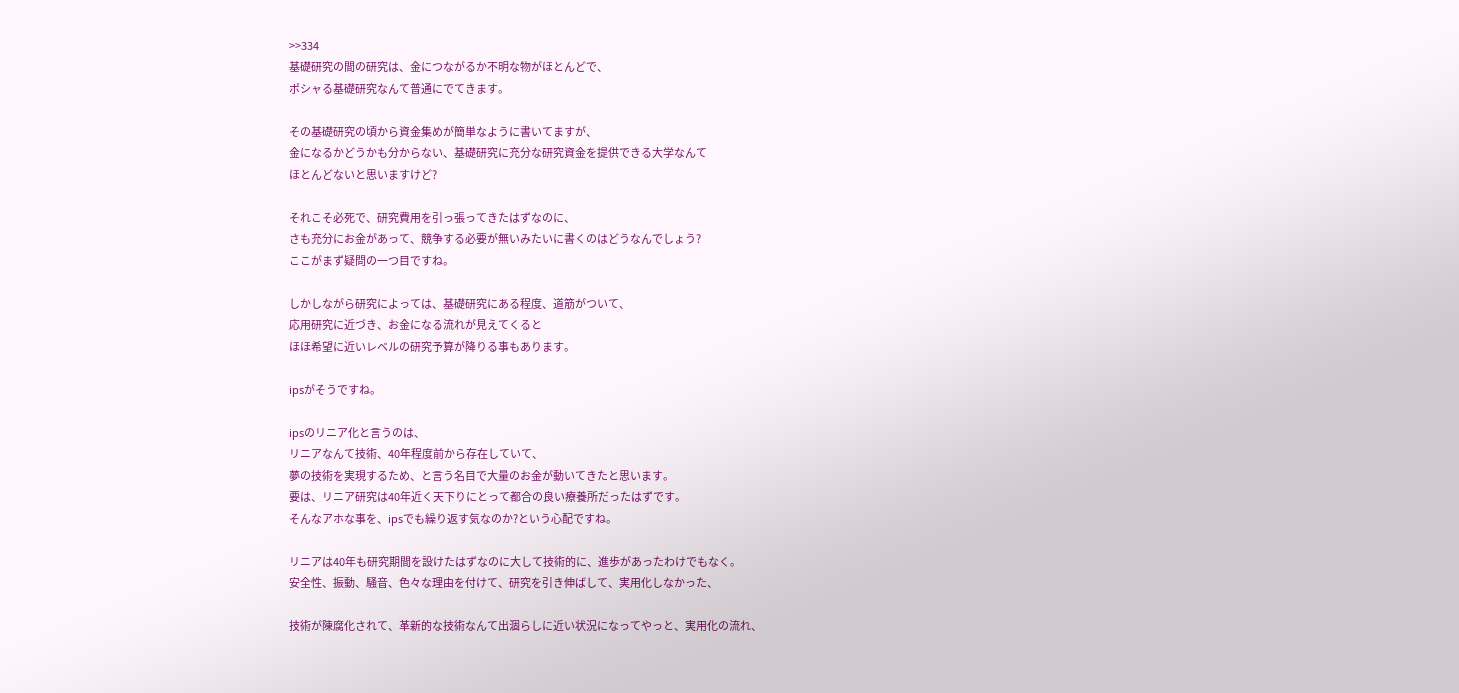>>334
基礎研究の間の研究は、金につながるか不明な物がほとんどで、
ポシャる基礎研究なんて普通にでてきます。

その基礎研究の頃から資金集めが簡単なように書いてますが、
金になるかどうかも分からない、基礎研究に充分な研究資金を提供できる大学なんて
ほとんどないと思いますけど?

それこそ必死で、研究費用を引っ張ってきたはずなのに、
さも充分にお金があって、競争する必要が無いみたいに書くのはどうなんでしょう?
ここがまず疑問の一つ目ですね。

しかしながら研究によっては、基礎研究にある程度、道筋がついて、
応用研究に近づき、お金になる流れが見えてくると
ほほ希望に近いレベルの研究予算が降りる事もあります。

ipsがそうですね。

ipsのリニア化と言うのは、
リニアなんて技術、40年程度前から存在していて、
夢の技術を実現するため、と言う名目で大量のお金が動いてきたと思います。
要は、リニア研究は40年近く天下りにとって都合の良い療養所だったはずです。
そんなアホな事を、ipsでも繰り返す気なのか?という心配ですね。

リニアは40年も研究期間を設けたはずなのに大して技術的に、進歩があったわけでもなく。
安全性、振動、騒音、色々な理由を付けて、研究を引き伸ばして、実用化しなかった、

技術が陳腐化されて、革新的な技術なんて出涸らしに近い状況になってやっと、実用化の流れ、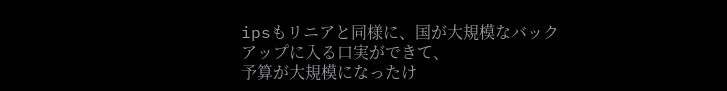ipsもリニアと同様に、国が大規模なバックアップに入る口実ができて、
予算が大規模になったけ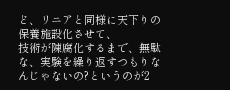ど、リニアと同様に天下りの保養施設化させて、
技術が陳腐化するまで、無駄な、実験を繰り返すつもりなんじゃないの?というのが2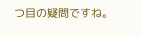つ目の疑問ですね。